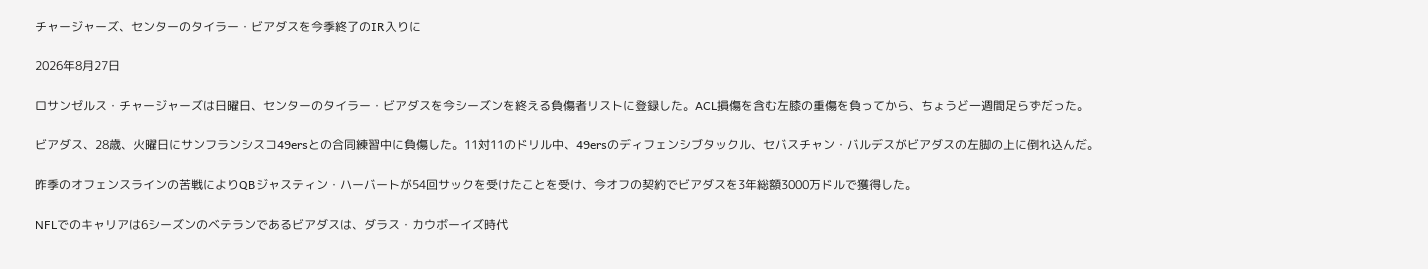チャージャーズ、センターのタイラー・ビアダスを今季終了のIR入りに

2026年8月27日

ロサンゼルス・チャージャーズは日曜日、センターのタイラー・ビアダスを今シーズンを終える負傷者リストに登録した。ACL損傷を含む左膝の重傷を負ってから、ちょうど一週間足らずだった。

ビアダス、28歳、火曜日にサンフランシスコ49ersとの合同練習中に負傷した。11対11のドリル中、49ersのディフェンシブタックル、セバスチャン・バルデスがビアダスの左脚の上に倒れ込んだ。

昨季のオフェンスラインの苦戦によりQBジャスティン・ハーバートが54回サックを受けたことを受け、今オフの契約でビアダスを3年総額3000万ドルで獲得した。

NFLでのキャリアは6シーズンのベテランであるビアダスは、ダラス・カウボーイズ時代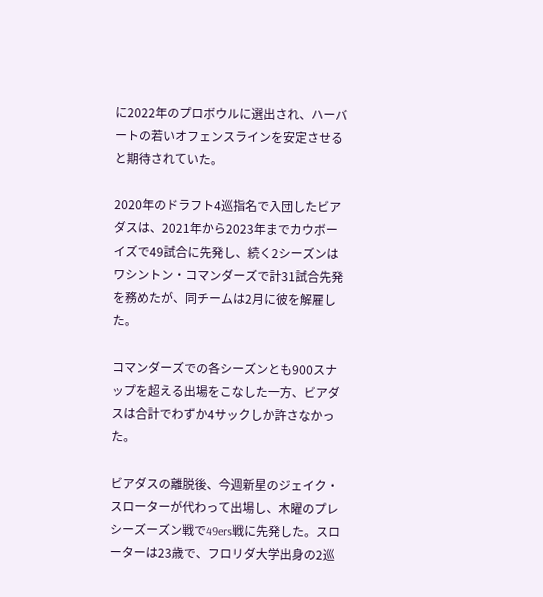に2022年のプロボウルに選出され、ハーバートの若いオフェンスラインを安定させると期待されていた。

2020年のドラフト4巡指名で入団したビアダスは、2021年から2023年までカウボーイズで49試合に先発し、続く2シーズンはワシントン・コマンダーズで計31試合先発を務めたが、同チームは2月に彼を解雇した。

コマンダーズでの各シーズンとも900スナップを超える出場をこなした一方、ビアダスは合計でわずか4サックしか許さなかった。

ビアダスの離脱後、今週新星のジェイク・スローターが代わって出場し、木曜のプレシーズーズン戦で49ers戦に先発した。スローターは23歳で、フロリダ大学出身の2巡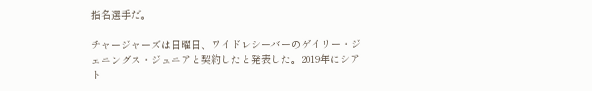指名選手だ。

チャージャーズは日曜日、ワイドレシーバーのゲイリー・ジェニングス・ジュニアと契約したと発表した。2019年にシアト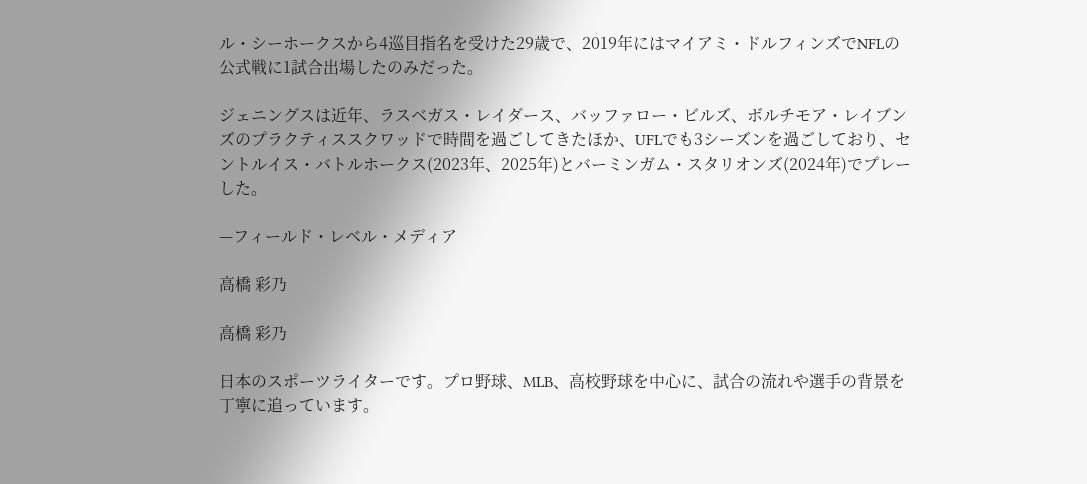ル・シーホークスから4巡目指名を受けた29歳で、2019年にはマイアミ・ドルフィンズでNFLの公式戦に1試合出場したのみだった。

ジェニングスは近年、ラスベガス・レイダース、バッファロー・ビルズ、ボルチモア・レイブンズのプラクティススクワッドで時間を過ごしてきたほか、UFLでも3シーズンを過ごしており、セントルイス・バトルホークス(2023年、2025年)とバーミンガム・スタリオンズ(2024年)でプレーした。

—フィールド・レベル・メディア

高橋 彩乃

高橋 彩乃

日本のスポーツライターです。プロ野球、MLB、高校野球を中心に、試合の流れや選手の背景を丁寧に追っています。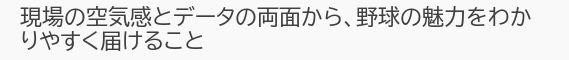現場の空気感とデータの両面から、野球の魅力をわかりやすく届けること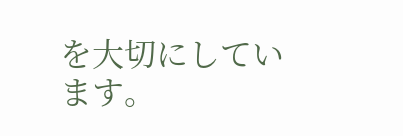を大切にしています。